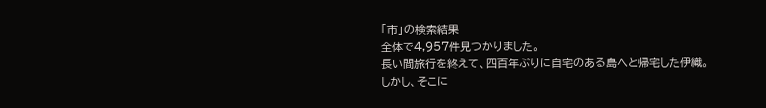「市」の検索結果
全体で4,957件見つかりました。
長い間旅行を終えて、四百年ぶりに自宅のある島へと帰宅した伊織。しかし、そこに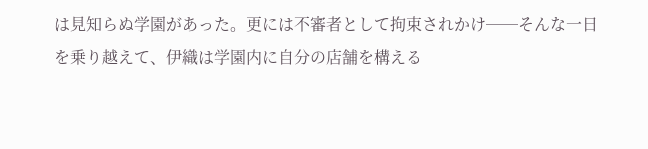は見知らぬ学園があった。更には不審者として拘束されかけ──そんな一日を乗り越えて、伊織は学園内に自分の店舗を構える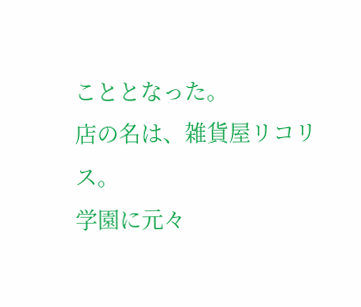こととなった。
店の名は、雑貨屋リコリス。
学園に元々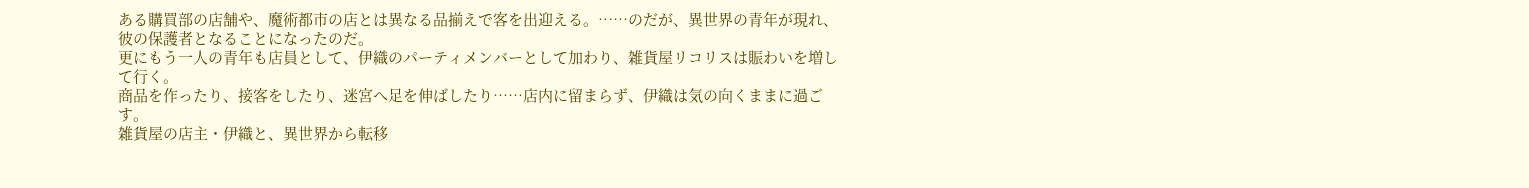ある購買部の店舗や、魔術都市の店とは異なる品揃えで客を出迎える。……のだが、異世界の青年が現れ、彼の保護者となることになったのだ。
更にもう一人の青年も店員として、伊織のパーティメンバーとして加わり、雑貨屋リコリスは賑わいを増して行く。
商品を作ったり、接客をしたり、迷宮へ足を伸ばしたり……店内に留まらず、伊織は気の向くままに過ごす。
雑貨屋の店主・伊織と、異世界から転移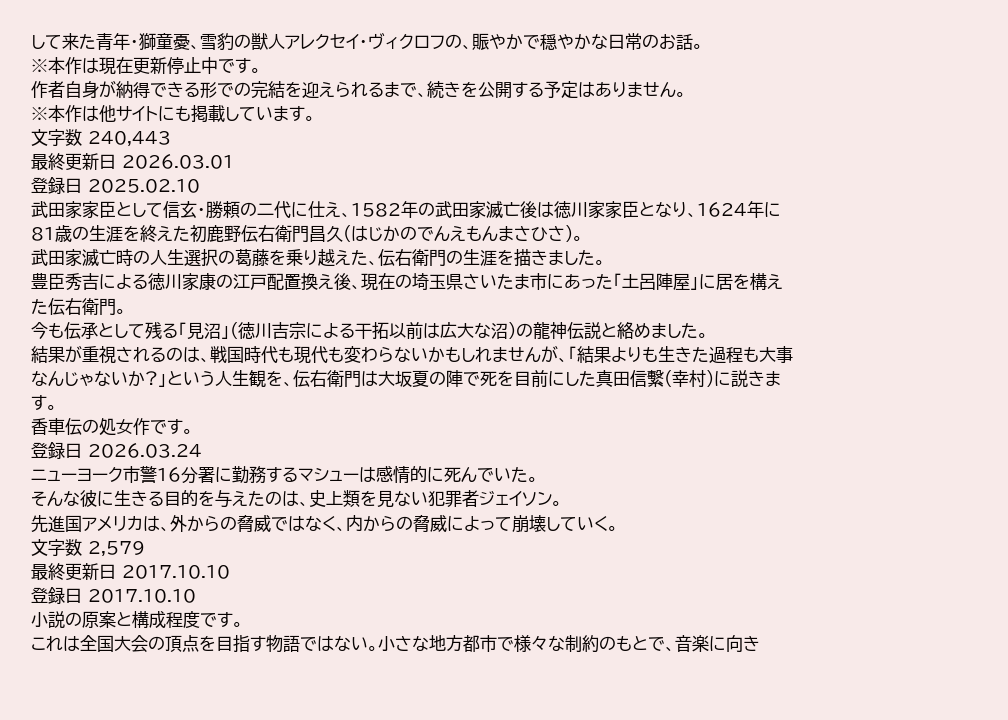して来た青年・獅童憂、雪豹の獣人アレクセイ・ヴィクロフの、賑やかで穏やかな日常のお話。
※本作は現在更新停止中です。
作者自身が納得できる形での完結を迎えられるまで、続きを公開する予定はありません。
※本作は他サイトにも掲載しています。
文字数 240,443
最終更新日 2026.03.01
登録日 2025.02.10
武田家家臣として信玄・勝頼の二代に仕え、1582年の武田家滅亡後は徳川家家臣となり、1624年に81歳の生涯を終えた初鹿野伝右衛門昌久(はじかのでんえもんまさひさ)。
武田家滅亡時の人生選択の葛藤を乗り越えた、伝右衛門の生涯を描きました。
豊臣秀吉による徳川家康の江戸配置換え後、現在の埼玉県さいたま市にあった「土呂陣屋」に居を構えた伝右衛門。
今も伝承として残る「見沼」(徳川吉宗による干拓以前は広大な沼)の龍神伝説と絡めました。
結果が重視されるのは、戦国時代も現代も変わらないかもしれませんが、「結果よりも生きた過程も大事なんじゃないか?」という人生観を、伝右衛門は大坂夏の陣で死を目前にした真田信繫(幸村)に説きます。
香車伝の処女作です。
登録日 2026.03.24
ニューヨーク市警16分署に勤務するマシューは感情的に死んでいた。
そんな彼に生きる目的を与えたのは、史上類を見ない犯罪者ジェイソン。
先進国アメリカは、外からの脅威ではなく、内からの脅威によって崩壊していく。
文字数 2,579
最終更新日 2017.10.10
登録日 2017.10.10
小説の原案と構成程度です。
これは全国大会の頂点を目指す物語ではない。小さな地方都市で様々な制約のもとで、音楽に向き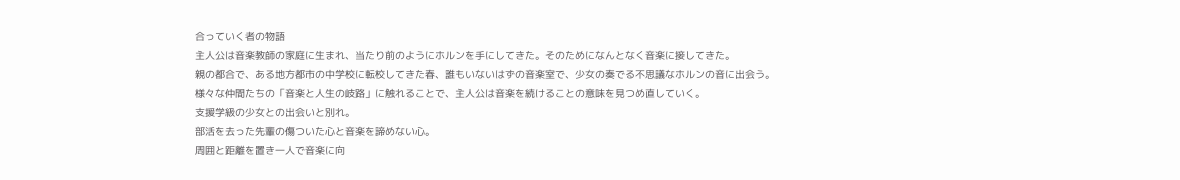合っていく者の物語
主人公は音楽教師の家庭に生まれ、当たり前のようにホルンを手にしてきた。そのためになんとなく音楽に接してきた。
親の都合で、ある地方都市の中学校に転校してきた春、誰もいないはずの音楽室で、少女の奏でる不思議なホルンの音に出会う。
様々な仲間たちの「音楽と人生の岐路」に触れることで、主人公は音楽を続けることの意味を見つめ直していく。
支援学級の少女との出会いと別れ。
部活を去った先輩の傷ついた心と音楽を諦めない心。
周囲と距離を置き一人で音楽に向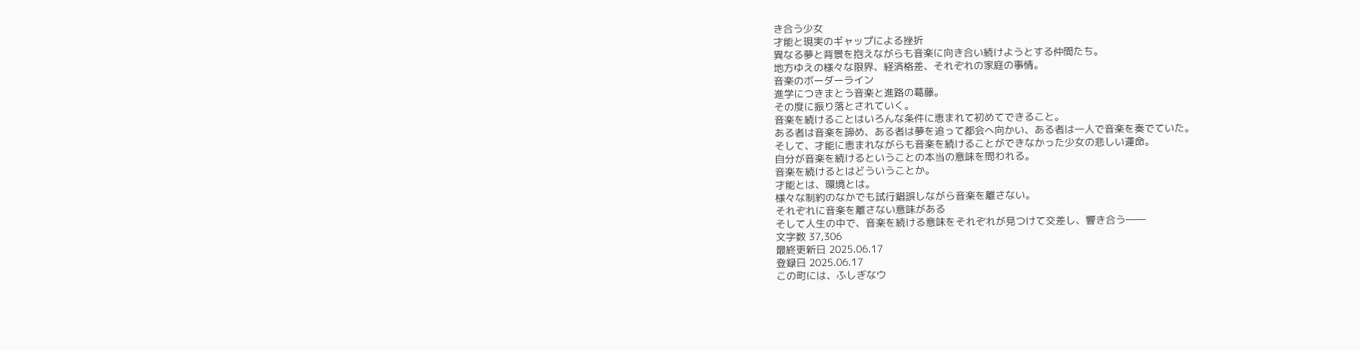き合う少女
才能と現実のギャップによる挫折
異なる夢と背景を抱えながらも音楽に向き合い続けようとする仲間たち。
地方ゆえの様々な限界、経済格差、それぞれの家庭の事情。
音楽のボーダーライン
進学につきまとう音楽と進路の葛藤。
その度に振り落とされていく。
音楽を続けることはいろんな条件に恵まれて初めてできること。
ある者は音楽を諦め、ある者は夢を追って都会へ向かい、ある者は一人で音楽を奏でていた。
そして、才能に恵まれながらも音楽を続けることができなかった少女の悲しい運命。
自分が音楽を続けるということの本当の意味を問われる。
音楽を続けるとはどういうことか。
才能とは、環境とは。
様々な制約のなかでも試行錯誤しながら音楽を離さない。
それぞれに音楽を離さない意味がある
そして人生の中で、音楽を続ける意味をそれぞれが見つけて交差し、響き合う――
文字数 37,306
最終更新日 2025.06.17
登録日 2025.06.17
この町には、ふしぎなウ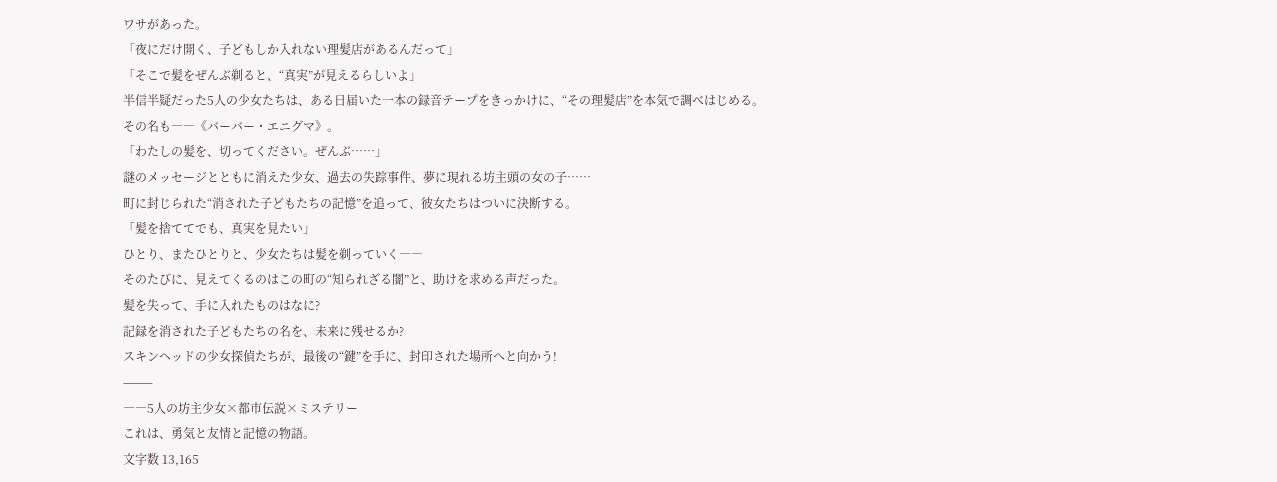ワサがあった。
「夜にだけ開く、子どもしか入れない理髪店があるんだって」
「そこで髪をぜんぶ剃ると、“真実”が見えるらしいよ」
半信半疑だった5人の少女たちは、ある日届いた一本の録音テープをきっかけに、“その理髪店”を本気で調べはじめる。
その名も――《バーバー・エニグマ》。
「わたしの髪を、切ってください。ぜんぶ……」
謎のメッセージとともに消えた少女、過去の失踪事件、夢に現れる坊主頭の女の子……
町に封じられた“消された子どもたちの記憶”を追って、彼女たちはついに決断する。
「髪を捨ててでも、真実を見たい」
ひとり、またひとりと、少女たちは髪を剃っていく――
そのたびに、見えてくるのはこの町の“知られざる闇”と、助けを求める声だった。
髪を失って、手に入れたものはなに?
記録を消された子どもたちの名を、未来に残せるか?
スキンヘッドの少女探偵たちが、最後の“鍵”を手に、封印された場所へと向かう!
⸻
――5人の坊主少女×都市伝説×ミステリー
これは、勇気と友情と記憶の物語。
文字数 13,165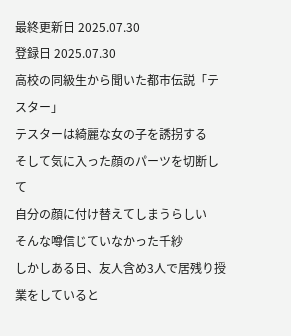最終更新日 2025.07.30
登録日 2025.07.30
高校の同級生から聞いた都市伝説「テスター」
テスターは綺麗な女の子を誘拐する
そして気に入った顔のパーツを切断して
自分の顔に付け替えてしまうらしい
そんな噂信じていなかった千紗
しかしある日、友人含め3人で居残り授業をしていると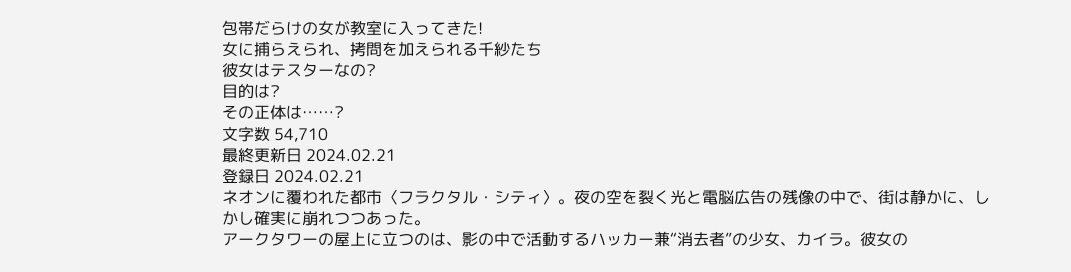包帯だらけの女が教室に入ってきた!
女に捕らえられ、拷問を加えられる千紗たち
彼女はテスターなの?
目的は?
その正体は……?
文字数 54,710
最終更新日 2024.02.21
登録日 2024.02.21
ネオンに覆われた都市〈フラクタル・シティ〉。夜の空を裂く光と電脳広告の残像の中で、街は静かに、しかし確実に崩れつつあった。
アークタワーの屋上に立つのは、影の中で活動するハッカー兼“消去者”の少女、カイラ。彼女の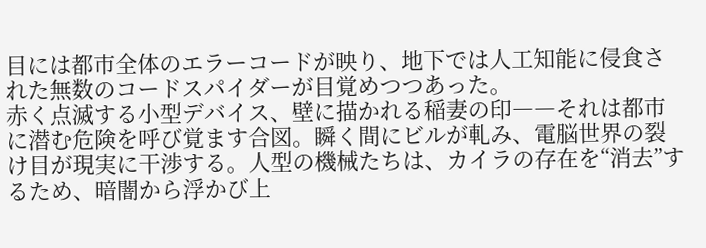目には都市全体のエラーコードが映り、地下では人工知能に侵食された無数のコードスパイダーが目覚めつつあった。
赤く点滅する小型デバイス、壁に描かれる稲妻の印――それは都市に潜む危険を呼び覚ます合図。瞬く間にビルが軋み、電脳世界の裂け目が現実に干渉する。人型の機械たちは、カイラの存在を“消去”するため、暗闇から浮かび上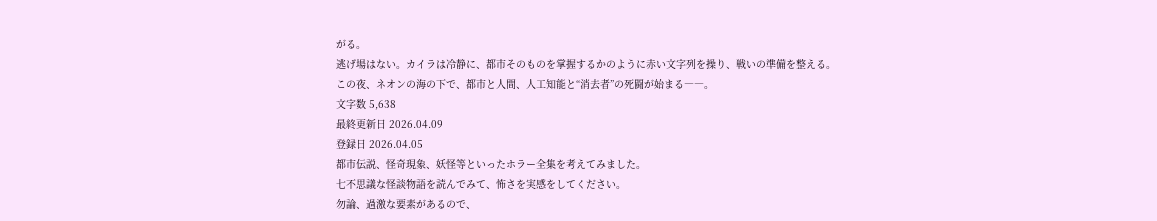がる。
逃げ場はない。カイラは冷静に、都市そのものを掌握するかのように赤い文字列を操り、戦いの準備を整える。
この夜、ネオンの海の下で、都市と人間、人工知能と“消去者”の死闘が始まる――。
文字数 5,638
最終更新日 2026.04.09
登録日 2026.04.05
都市伝説、怪奇現象、妖怪等といったホラー全集を考えてみました。
七不思議な怪談物語を読んでみて、怖さを実感をしてください。
勿論、過激な要素があるので、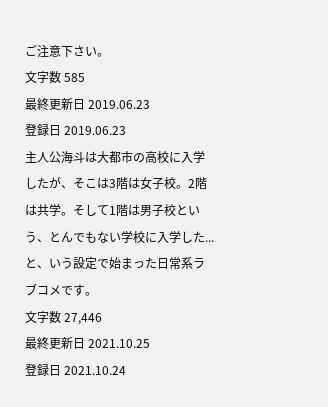ご注意下さい。
文字数 585
最終更新日 2019.06.23
登録日 2019.06.23
主人公海斗は大都市の高校に入学したが、そこは3階は女子校。2階は共学。そして1階は男子校という、とんでもない学校に入学した...
と、いう設定で始まった日常系ラブコメです。
文字数 27,446
最終更新日 2021.10.25
登録日 2021.10.24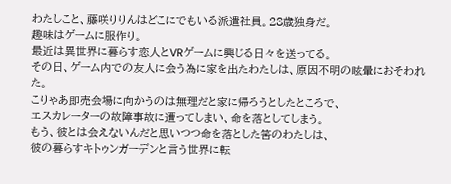わたしこと、藤咲りりんはどこにでもいる派遣社員。28歳独身だ。
趣味はゲームに服作り。
最近は異世界に暮らす恋人とVRゲームに興じる日々を送ってる。
その日、ゲーム内での友人に会う為に家を出たわたしは、原因不明の眩暈におそわれた。
こりゃあ即売会場に向かうのは無理だと家に帰ろうとしたところで、
エスカレーターの故障事故に遭ってしまい、命を落としてしまう。
もう、彼とは会えないんだと思いつつ命を落とした筈のわたしは、
彼の暮らすキトゥンガーデンと言う世界に転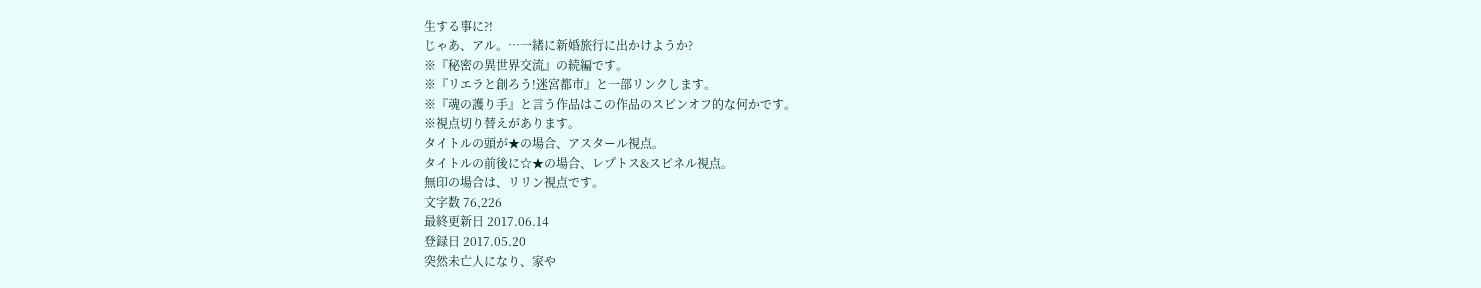生する事に?!
じゃあ、アル。…一緒に新婚旅行に出かけようか?
※『秘密の異世界交流』の続編です。
※『リエラと創ろう!迷宮都市』と一部リンクします。
※『魂の護り手』と言う作品はこの作品のスピンオフ的な何かです。
※視点切り替えがあります。
タイトルの頭が★の場合、アスタール視点。
タイトルの前後に☆★の場合、レプトス&スピネル視点。
無印の場合は、リリン視点です。
文字数 76,226
最終更新日 2017.06.14
登録日 2017.05.20
突然未亡人になり、家や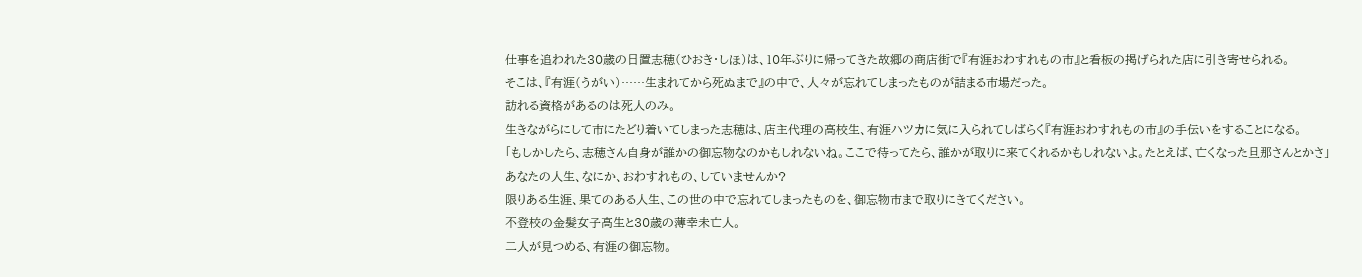仕事を追われた30歳の日置志穂(ひおき・しほ)は、10年ぶりに帰ってきた故郷の商店街で『有涯おわすれもの市』と看板の掲げられた店に引き寄せられる。
そこは、『有涯(うがい)……生まれてから死ぬまで』の中で、人々が忘れてしまったものが詰まる市場だった。
訪れる資格があるのは死人のみ。
生きながらにして市にたどり着いてしまった志穂は、店主代理の高校生、有涯ハツカに気に入られてしばらく『有涯おわすれもの市』の手伝いをすることになる。
「もしかしたら、志穂さん自身が誰かの御忘物なのかもしれないね。ここで待ってたら、誰かが取りに来てくれるかもしれないよ。たとえば、亡くなった旦那さんとかさ」
あなたの人生、なにか、おわすれもの、していませんか?
限りある生涯、果てのある人生、この世の中で忘れてしまったものを、御忘物市まで取りにきてください。
不登校の金髪女子高生と30歳の薄幸未亡人。
二人が見つめる、有涯の御忘物。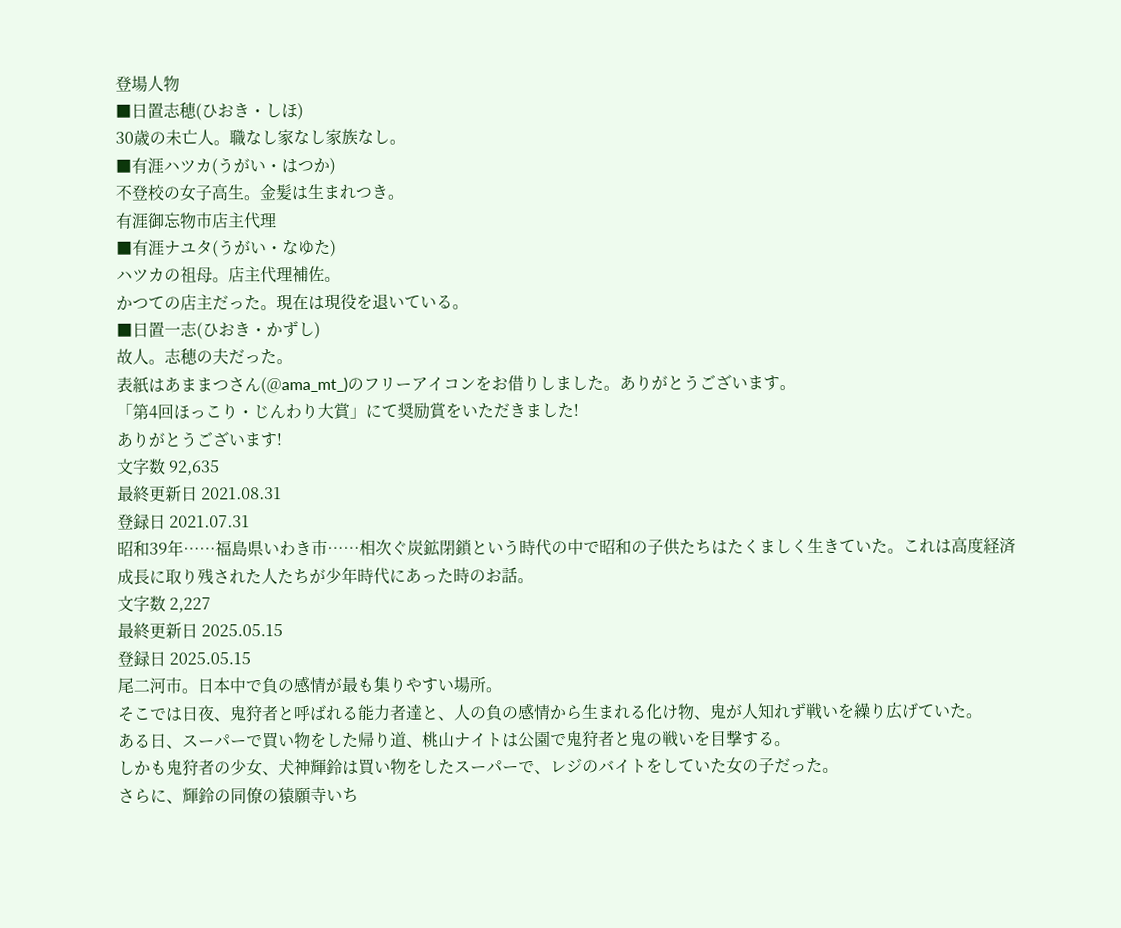登場人物
■日置志穂(ひおき・しほ)
30歳の未亡人。職なし家なし家族なし。
■有涯ハツカ(うがい・はつか)
不登校の女子高生。金髪は生まれつき。
有涯御忘物市店主代理
■有涯ナユタ(うがい・なゆた)
ハツカの祖母。店主代理補佐。
かつての店主だった。現在は現役を退いている。
■日置一志(ひおき・かずし)
故人。志穂の夫だった。
表紙はあままつさん(@ama_mt_)のフリーアイコンをお借りしました。ありがとうございます。
「第4回ほっこり・じんわり大賞」にて奨励賞をいただきました!
ありがとうございます!
文字数 92,635
最終更新日 2021.08.31
登録日 2021.07.31
昭和39年……福島県いわき市……相次ぐ炭鉱閉鎖という時代の中で昭和の子供たちはたくましく生きていた。これは高度経済成長に取り残された人たちが少年時代にあった時のお話。
文字数 2,227
最終更新日 2025.05.15
登録日 2025.05.15
尾二河市。日本中で負の感情が最も集りやすい場所。
そこでは日夜、鬼狩者と呼ばれる能力者達と、人の負の感情から生まれる化け物、鬼が人知れず戦いを繰り広げていた。
ある日、スーパーで買い物をした帰り道、桃山ナイトは公園で鬼狩者と鬼の戦いを目撃する。
しかも鬼狩者の少女、犬神輝鈴は買い物をしたスーパーで、レジのバイトをしていた女の子だった。
さらに、輝鈴の同僚の猿願寺いち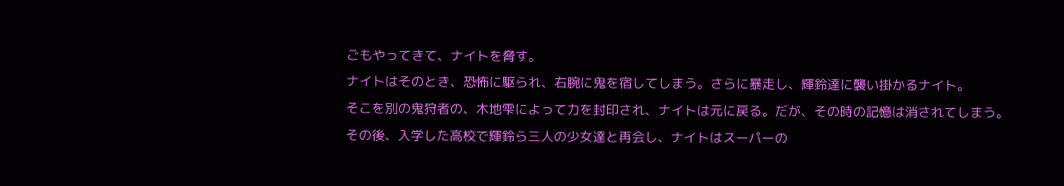ごもやってきて、ナイトを脅す。
ナイトはそのとき、恐怖に駆られ、右腕に鬼を宿してしまう。さらに暴走し、輝鈴達に襲い掛かるナイト。
そこを別の鬼狩者の、木地雫によって力を封印され、ナイトは元に戻る。だが、その時の記憶は消されてしまう。
その後、入学した高校で輝鈴ら三人の少女達と再会し、ナイトはスーパーの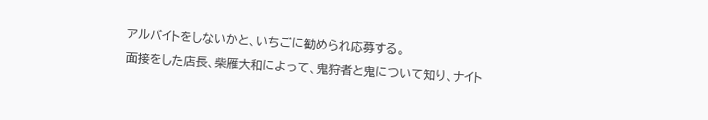アルバイトをしないかと、いちごに勧められ応募する。
面接をした店長、柴雁大和によって、鬼狩者と鬼について知り、ナイト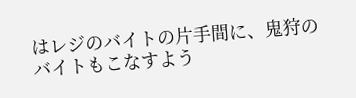はレジのバイトの片手間に、鬼狩のバイトもこなすよう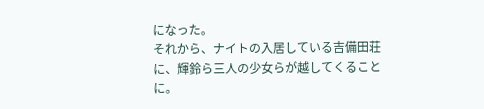になった。
それから、ナイトの入居している吉備田荘に、輝鈴ら三人の少女らが越してくることに。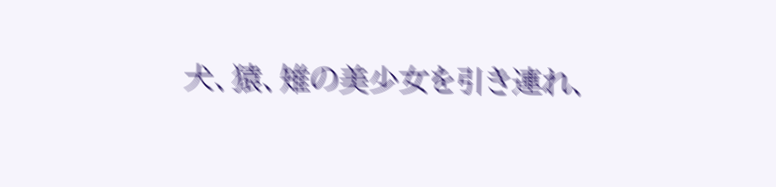犬、猿、雉の美少女を引き連れ、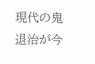現代の鬼退治が今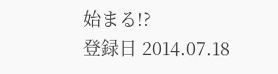始まる!?
登録日 2014.07.18